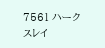7561 ハークスレイ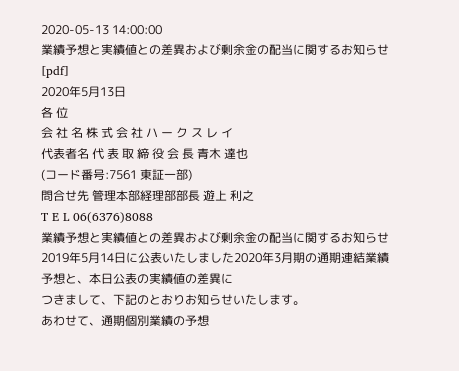2020-05-13 14:00:00
業績予想と実績値との差異および剰余金の配当に関するお知らせ [pdf]
2020年5月13日
各 位
会 社 名 株 式 会 社 ハ ー ク ス レ イ
代表者名 代 表 取 締 役 会 長 青木 達也
(コード番号:7561 東証一部)
問合せ先 管理本部経理部部長 遊上 利之
T E L 06(6376)8088
業績予想と実績値との差異および剰余金の配当に関するお知らせ
2019年5月14日に公表いたしました2020年3月期の通期連結業績予想と、本日公表の実績値の差異に
つきまして、下記のとおりお知らせいたします。
あわせて、通期個別業績の予想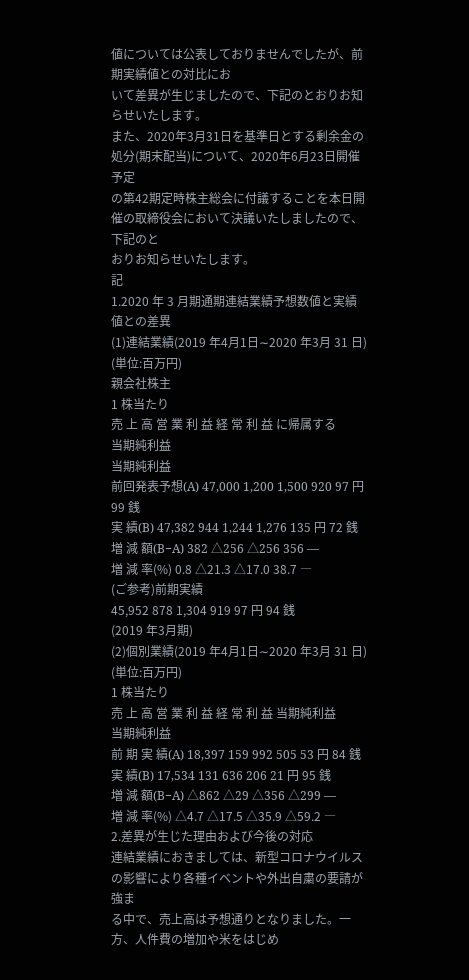値については公表しておりませんでしたが、前期実績値との対比にお
いて差異が生じましたので、下記のとおりお知らせいたします。
また、2020年3月31日を基準日とする剰余金の処分(期末配当)について、2020年6月23日開催予定
の第42期定時株主総会に付議することを本日開催の取締役会において決議いたしましたので、下記のと
おりお知らせいたします。
記
1.2020 年 3 月期通期連結業績予想数値と実績値との差異
(1)連結業績(2019 年4月1日∼2020 年3月 31 日)
(単位:百万円)
親会社株主
1 株当たり
売 上 高 営 業 利 益 経 常 利 益 に帰属する
当期純利益
当期純利益
前回発表予想(A) 47,000 1,200 1,500 920 97 円 99 銭
実 績(B) 47,382 944 1,244 1,276 135 円 72 銭
増 減 額(B−A) 382 △256 △256 356 ―
増 減 率(%) 0.8 △21.3 △17.0 38.7 ―
(ご参考)前期実績
45,952 878 1,304 919 97 円 94 銭
(2019 年3月期)
(2)個別業績(2019 年4月1日∼2020 年3月 31 日)
(単位:百万円)
1 株当たり
売 上 高 営 業 利 益 経 常 利 益 当期純利益
当期純利益
前 期 実 績(A) 18,397 159 992 505 53 円 84 銭
実 績(B) 17,534 131 636 206 21 円 95 銭
増 減 額(B−A) △862 △29 △356 △299 ―
増 減 率(%) △4.7 △17.5 △35.9 △59.2 ―
2.差異が生じた理由および今後の対応
連結業績におきましては、新型コロナウイルスの影響により各種イベントや外出自粛の要請が強ま
る中で、売上高は予想通りとなりました。一方、人件費の増加や米をはじめ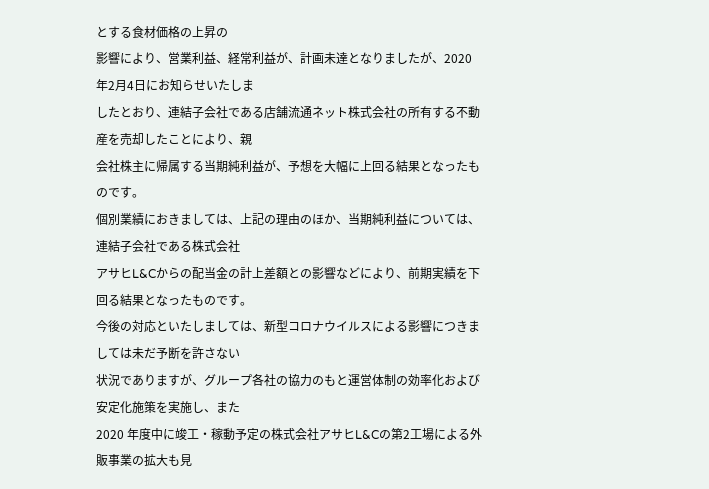とする食材価格の上昇の
影響により、営業利益、経常利益が、計画未達となりましたが、2020 年2月4日にお知らせいたしま
したとおり、連結子会社である店舗流通ネット株式会社の所有する不動産を売却したことにより、親
会社株主に帰属する当期純利益が、予想を大幅に上回る結果となったものです。
個別業績におきましては、上記の理由のほか、当期純利益については、連結子会社である株式会社
アサヒL&Cからの配当金の計上差額との影響などにより、前期実績を下回る結果となったものです。
今後の対応といたしましては、新型コロナウイルスによる影響につきましては未だ予断を許さない
状況でありますが、グループ各社の協力のもと運営体制の効率化および安定化施策を実施し、また
2020 年度中に竣工・稼動予定の株式会社アサヒL&Cの第2工場による外販事業の拡大も見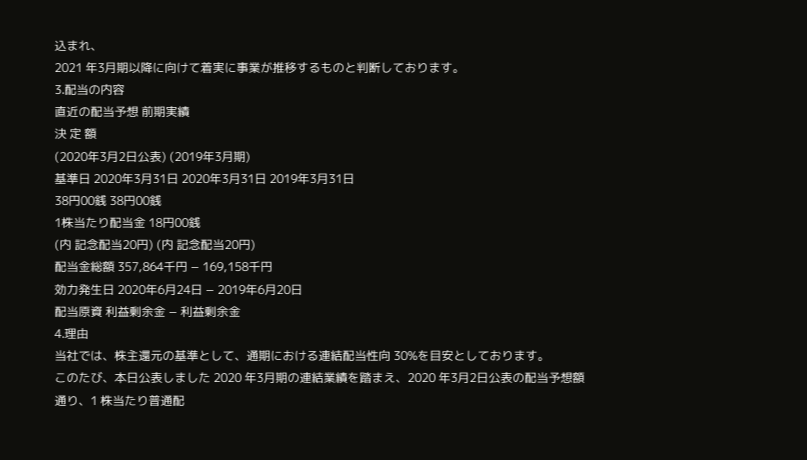込まれ、
2021 年3月期以降に向けて着実に事業が推移するものと判断しております。
3.配当の内容
直近の配当予想 前期実績
決 定 額
(2020年3月2日公表) (2019年3月期)
基準日 2020年3月31日 2020年3月31日 2019年3月31日
38円00銭 38円00銭
1株当たり配当金 18円00銭
(内 記念配当20円) (内 記念配当20円)
配当金総額 357,864千円 − 169,158千円
効力発生日 2020年6月24日 − 2019年6月20日
配当原資 利益剰余金 − 利益剰余金
4.理由
当社では、株主還元の基準として、通期における連結配当性向 30%を目安としております。
このたび、本日公表しました 2020 年3月期の連結業績を踏まえ、2020 年3月2日公表の配当予想額
通り、1 株当たり普通配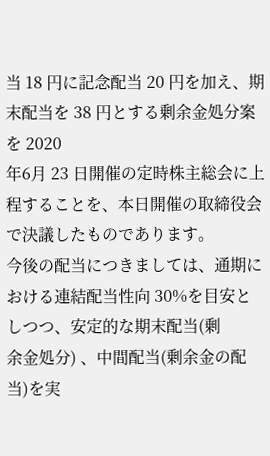当 18 円に記念配当 20 円を加え、期末配当を 38 円とする剰余金処分案を 2020
年6月 23 日開催の定時株主総会に上程することを、本日開催の取締役会で決議したものであります。
今後の配当につきましては、通期における連結配当性向 30%を目安としつつ、安定的な期末配当(剰
余金処分) 、中間配当(剰余金の配当)を実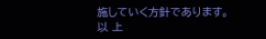施していく方針であります。
以 上